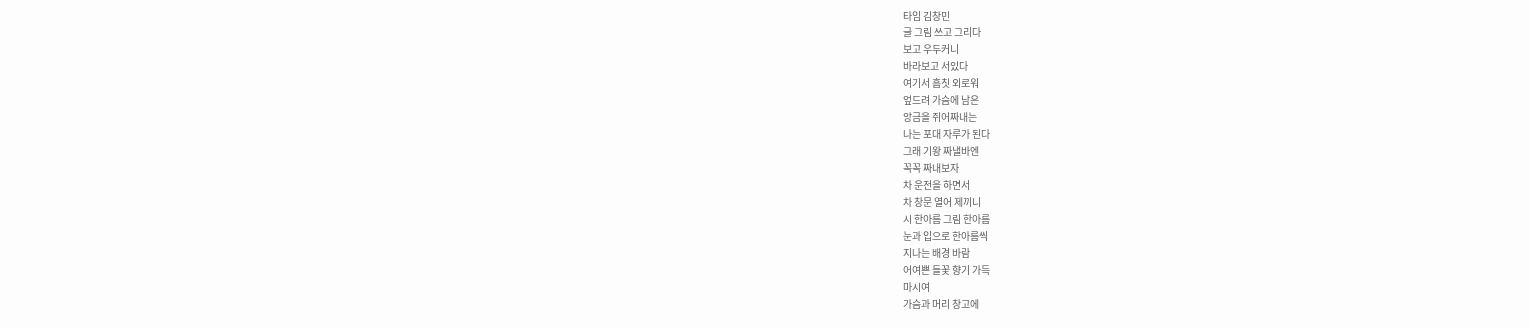타임 김창민
글 그림 쓰고 그리다
보고 우두커니
바라보고 서있다
여기서 흠칫 외로워
엎드려 가슴에 남은
앙금을 쥐어짜내는
나는 포대 자루가 된다
그래 기왕 짜낼바엔
꼭꼭 짜내보자
차 운전을 하면서
차 창문 열어 제끼니
시 한아름 그림 한아름
눈과 입으로 한아름씩
지나는 배경 바람
어여쁜 들꽃 향기 가득
마시여
가슴과 머리 창고에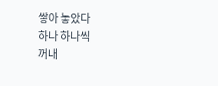쌓아 놓았다
하나 하나씩
꺼내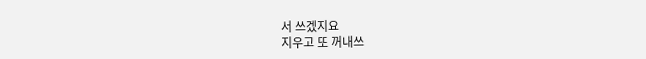서 쓰겠지요
지우고 또 꺼내쓰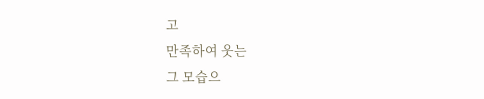고
만족하여 웃는
그 모습으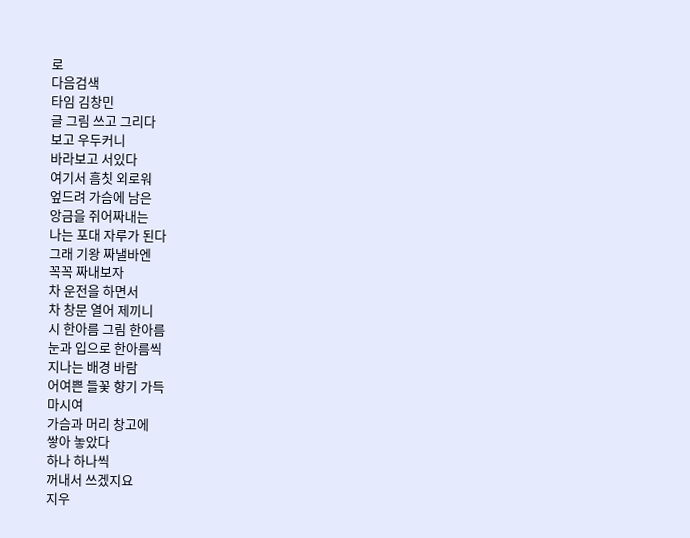로
다음검색
타임 김창민
글 그림 쓰고 그리다
보고 우두커니
바라보고 서있다
여기서 흠칫 외로워
엎드려 가슴에 남은
앙금을 쥐어짜내는
나는 포대 자루가 된다
그래 기왕 짜낼바엔
꼭꼭 짜내보자
차 운전을 하면서
차 창문 열어 제끼니
시 한아름 그림 한아름
눈과 입으로 한아름씩
지나는 배경 바람
어여쁜 들꽃 향기 가득
마시여
가슴과 머리 창고에
쌓아 놓았다
하나 하나씩
꺼내서 쓰겠지요
지우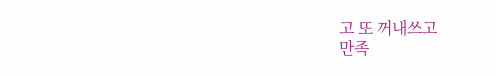고 또 꺼내쓰고
만족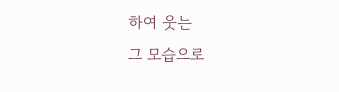하여 웃는
그 모습으로